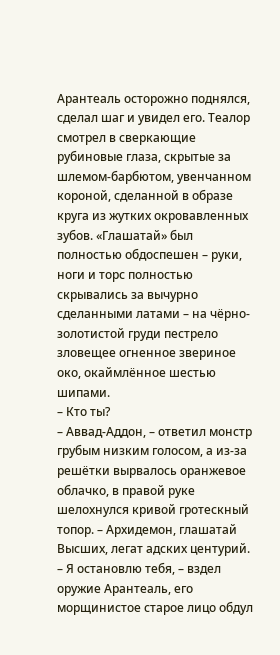Арантеаль осторожно поднялся, сделал шаг и увидел его. Теалор смотрел в сверкающие рубиновые глаза, скрытые за шлемом-барбютом, увенчанном короной, сделанной в образе круга из жутких окровавленных зубов. «Глашатай» был полностью обдоспешен – руки, ноги и торс полностью скрывались за вычурно сделанными латами – на чёрно-золотистой груди пестрело зловещее огненное звериное око, окаймлённое шестью шипами.
– Кто ты?
– Аввад-Аддон, – ответил монстр грубым низким голосом, а из-за решётки вырвалось оранжевое облачко, в правой руке шелохнулся кривой гротескный топор. – Архидемон, глашатай Высших, легат адских центурий.
– Я остановлю тебя, – вздел оружие Арантеаль, его морщинистое старое лицо обдул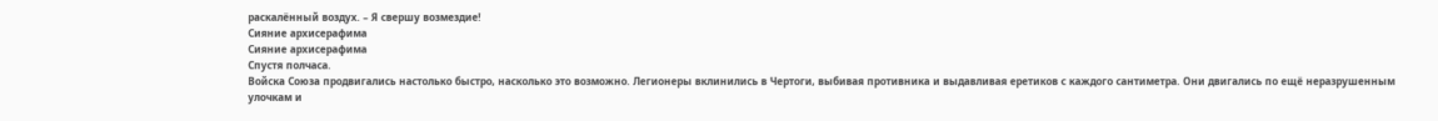раскалённый воздух. – Я свершу возмездие!
Сияние архисерафима
Сияние архисерафима
Спустя полчаса.
Войска Союза продвигались настолько быстро, насколько это возможно. Легионеры вклинились в Чертоги, выбивая противника и выдавливая еретиков с каждого сантиметра. Они двигались по ещё неразрушенным улочкам и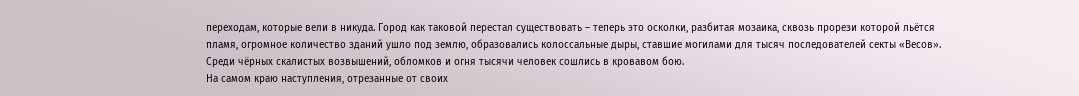переходам, которые вели в никуда. Город как таковой перестал существовать – теперь это осколки, разбитая мозаика, сквозь прорези которой льётся пламя, огромное количество зданий ушло под землю, образовались колоссальные дыры, ставшие могилами для тысяч последователей секты «Весов». Среди чёрных скалистых возвышений, обломков и огня тысячи человек сошлись в кровавом бою.
На самом краю наступления, отрезанные от своих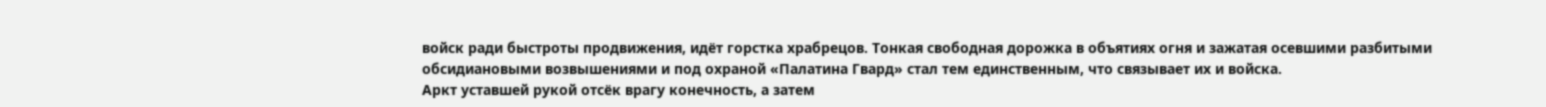войск ради быстроты продвижения, идёт горстка храбрецов. Тонкая свободная дорожка в объятиях огня и зажатая осевшими разбитыми обсидиановыми возвышениями и под охраной «Палатина Гвард» стал тем единственным, что связывает их и войска.
Аркт уставшей рукой отсёк врагу конечность, а затем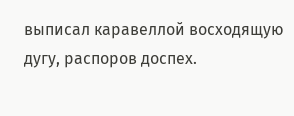выписал каравеллой восходящую дугу, распоров доспех.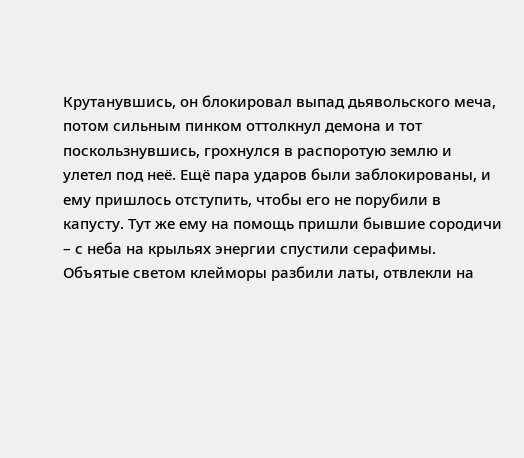Крутанувшись, он блокировал выпад дьявольского меча, потом сильным пинком оттолкнул демона и тот поскользнувшись, грохнулся в распоротую землю и улетел под неё. Ещё пара ударов были заблокированы, и ему пришлось отступить, чтобы его не порубили в капусту. Тут же ему на помощь пришли бывшие сородичи – с неба на крыльях энергии спустили серафимы. Объятые светом клейморы разбили латы, отвлекли на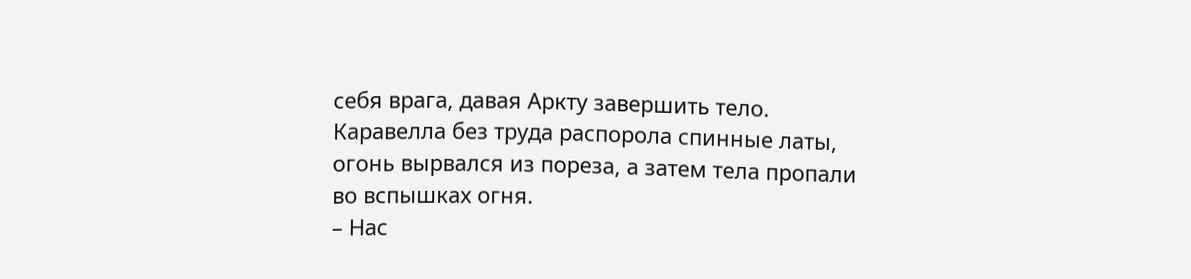себя врага, давая Аркту завершить тело. Каравелла без труда распорола спинные латы, огонь вырвался из пореза, а затем тела пропали во вспышках огня.
– Нас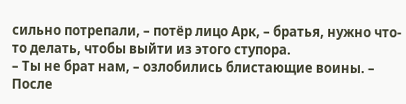сильно потрепали, – потёр лицо Арк, – братья, нужно что-то делать, чтобы выйти из этого ступора.
– Ты не брат нам, – озлобились блистающие воины. – После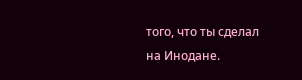того, что ты сделал на Инодане.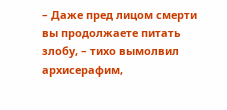– Даже пред лицом смерти вы продолжаете питать злобу, – тихо вымолвил архисерафим,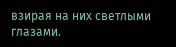взирая на них светлыми глазами.